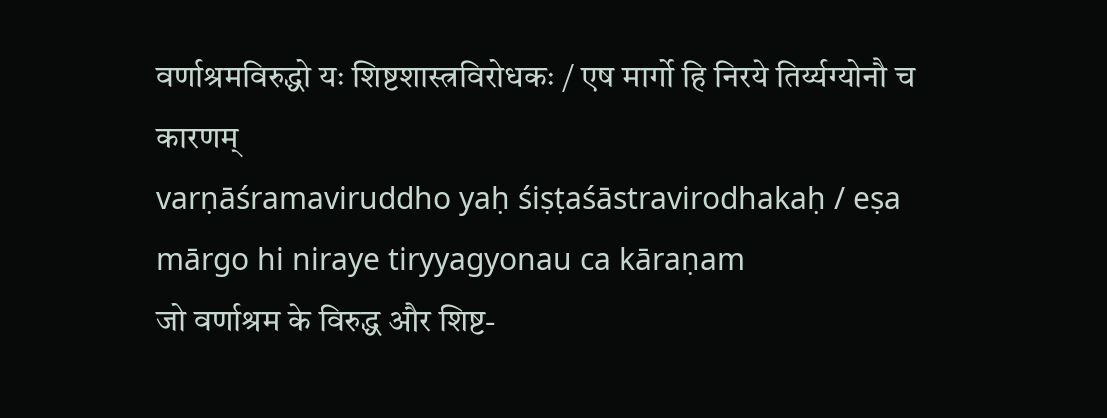वर्णाश्रमविरुद्धो यः शिष्टशास्त्रविरोधकः / एष मार्गो हि निरये तिर्य्यग्योनौ च कारणम्
varṇāśramaviruddho yaḥ śiṣṭaśāstravirodhakaḥ / eṣa mārgo hi niraye tiryyagyonau ca kāraṇam
जो वर्णाश्रम के विरुद्ध और शिष्ट-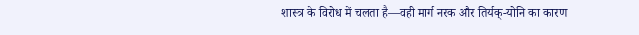शास्त्र के विरोध में चलता है—वही मार्ग नरक और तिर्यक्-योनि का कारण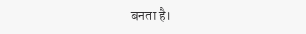बनता है।